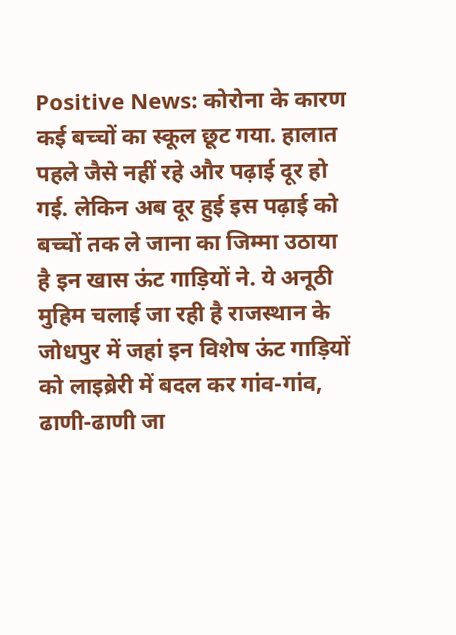Positive News: कोरोना के कारण कई बच्चों का स्कूल छूट गया. हालात पहले जैसे नहीं रहे और पढ़ाई दूर हो गई. लेकिन अब दूर हुई इस पढ़ाई को बच्चों तक ले जाना का जिम्मा उठाया है इन खास ऊंट गाड़ियों ने. ये अनूठी मुहिम चलाई जा रही है राजस्थान के जोधपुर में जहां इन विशेष ऊंट गाड़ियों को लाइब्रेरी में बदल कर गांव-गांव, ढाणी-ढाणी जा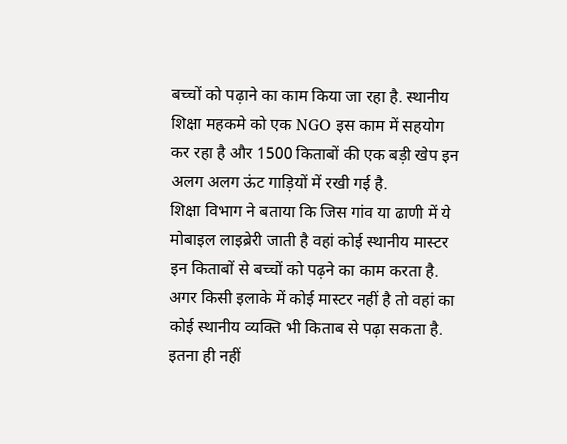बच्चों को पढ़ाने का काम किया जा रहा है. स्थानीय शिक्षा महकमे को एक NGO इस काम में सहयोग कर रहा है और 1500 किताबों की एक बड़ी खेप इन अलग अलग ऊंट गाड़ियों में रखी गई है.
शिक्षा विभाग ने बताया कि जिस गांव या ढाणी में ये मोबाइल लाइब्रेरी जाती है वहां कोई स्थानीय मास्टर इन किताबों से बच्चों को पढ़ने का काम करता है. अगर किसी इलाके में कोई मास्टर नहीं है तो वहां का कोई स्थानीय व्यक्ति भी किताब से पढ़ा सकता है. इतना ही नहीं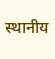स्थानीय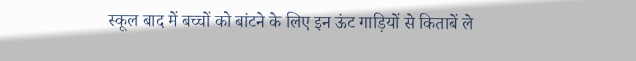स्कूल बाद में बच्चों को बांटने के लिए इन ऊंट गाड़ियों से किताबें ले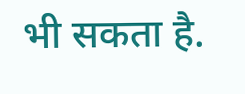भी सकता है.